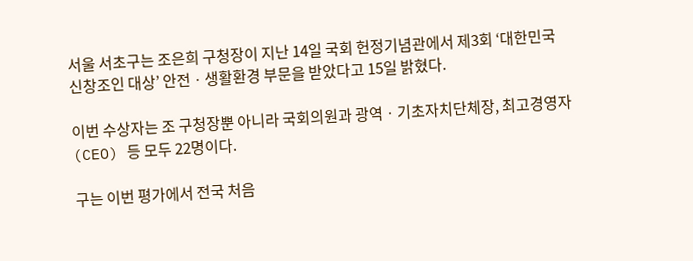서울 서초구는 조은희 구청장이 지난 14일 국회 헌정기념관에서 제3회 ‘대한민국 신창조인 대상’ 안전ㆍ생활환경 부문을 받았다고 15일 밝혔다.

이번 수상자는 조 구청장뿐 아니라 국회의원과 광역ㆍ기초자치단체장, 최고경영자(CEO) 등 모두 22명이다.

구는 이번 평가에서 전국 처음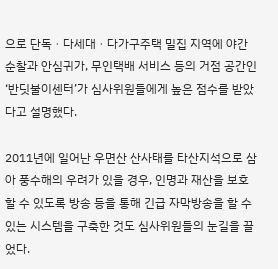으로 단독ㆍ다세대ㆍ다가구주택 밀집 지역에 야간순찰과 안심귀가, 무인택배 서비스 등의 거점 공간인 ‘반딧불이센터’가 심사위원들에게 높은 점수를 받았다고 설명했다.

2011년에 일어난 우면산 산사태를 타산지석으로 삼아 풍수해의 우려가 있을 경우, 인명과 재산을 보호할 수 있도록 방송 등을 통해 긴급 자막방송을 할 수 있는 시스템을 구축한 것도 심사위원들의 눈길을 끌었다.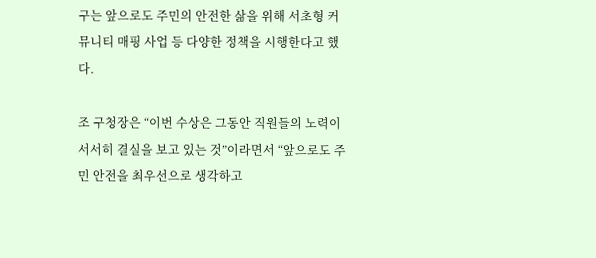구는 앞으로도 주민의 안전한 삶을 위해 서초형 커뮤니티 매핑 사업 등 다양한 정책을 시행한다고 했다.

조 구청장은 “이번 수상은 그동안 직원들의 노력이 서서히 결실을 보고 있는 것”이라면서 “앞으로도 주민 안전을 최우선으로 생각하고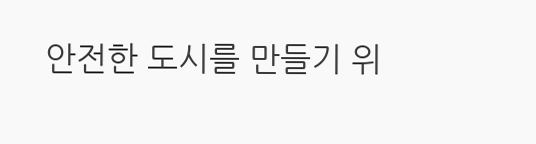안전한 도시를 만들기 위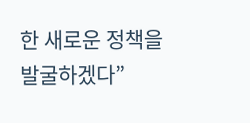한 새로운 정책을 발굴하겠다”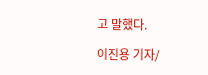고 말했다.

이진용 기자/